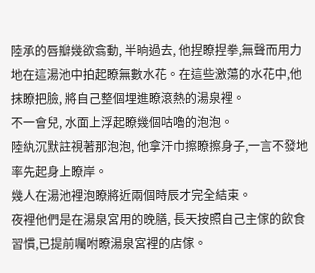陸承的唇瓣幾欲翕動, 半晌過去, 他捏瞭捏拳,無聲而用力地在這湯池中拍起瞭無數水花。在這些激蕩的水花中,他抹瞭把臉, 將自己整個埋進瞭滾熱的湯泉裡。
不一會兒, 水面上浮起瞭幾個咕嚕的泡泡。
陸紈沉默註視著那泡泡, 他拿汗巾擦瞭擦身子,一言不發地率先起身上瞭岸。
幾人在湯池裡泡瞭將近兩個時辰才完全結束。
夜裡他們是在湯泉宮用的晚膳, 長天按照自己主傢的飲食習慣,已提前囑咐瞭湯泉宮裡的店傢。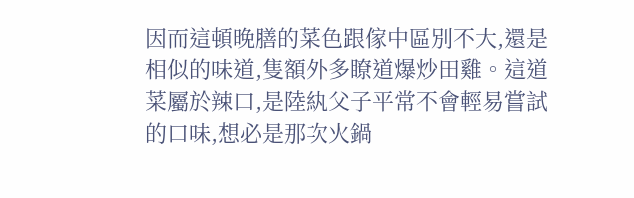因而這頓晚膳的菜色跟傢中區別不大,還是相似的味道,隻額外多瞭道爆炒田雞。這道菜屬於辣口,是陸紈父子平常不會輕易嘗試的口味,想必是那次火鍋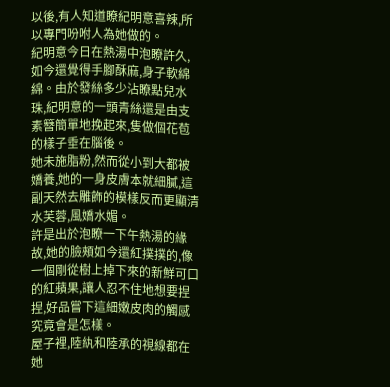以後,有人知道瞭紀明意喜辣,所以專門吩咐人為她做的。
紀明意今日在熱湯中泡瞭許久,如今還覺得手腳酥麻,身子軟綿綿。由於發絲多少沾瞭點兒水珠,紀明意的一頭青絲還是由支素簪簡單地挽起來,隻做個花苞的樣子垂在腦後。
她未施脂粉,然而從小到大都被嬌養,她的一身皮膚本就細膩,這副天然去雕飾的模樣反而更顯清水芙蓉,風嬌水媚。
許是出於泡瞭一下午熱湯的緣故,她的臉頰如今還紅撲撲的,像一個剛從樹上掉下來的新鮮可口的紅蘋果,讓人忍不住地想要捏捏,好品嘗下這細嫩皮肉的觸感究竟會是怎樣。
屋子裡,陸紈和陸承的視線都在她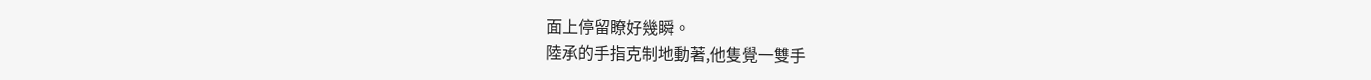面上停留瞭好幾瞬。
陸承的手指克制地動著,他隻覺一雙手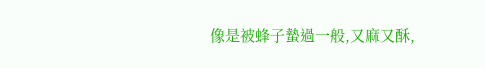像是被蜂子蟄過一般,又麻又酥,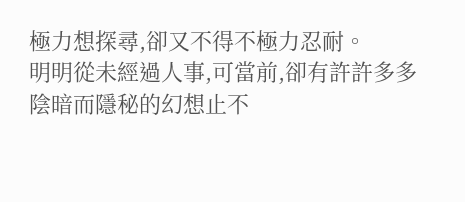極力想探尋,卻又不得不極力忍耐。
明明從未經過人事,可當前,卻有許許多多陰暗而隱秘的幻想止不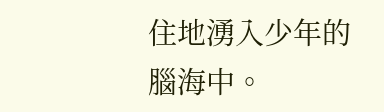住地湧入少年的腦海中。